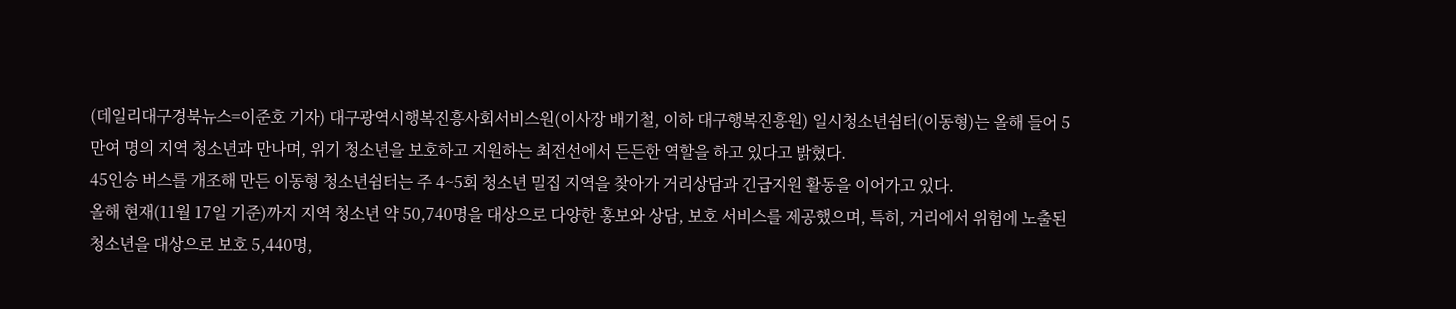(데일리대구경북뉴스=이준호 기자) 대구광역시행복진흥사회서비스원(이사장 배기철, 이하 대구행복진흥원) 일시청소년쉼터(이동형)는 올해 들어 5만여 명의 지역 청소년과 만나며, 위기 청소년을 보호하고 지원하는 최전선에서 든든한 역할을 하고 있다고 밝혔다.
45인승 버스를 개조해 만든 이동형 청소년쉼터는 주 4~5회 청소년 밀집 지역을 찾아가 거리상담과 긴급지원 활동을 이어가고 있다.
올해 현재(11월 17일 기준)까지 지역 청소년 약 50,740명을 대상으로 다양한 홍보와 상담, 보호 서비스를 제공했으며, 특히, 거리에서 위험에 노출된 청소년을 대상으로 보호 5,440명,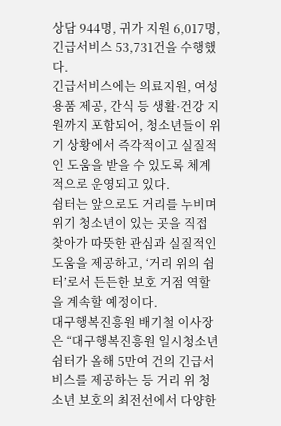상담 944명, 귀가 지원 6,017명, 긴급서비스 53,731건을 수행했다.
긴급서비스에는 의료지원, 여성용품 제공, 간식 등 생활·건강 지원까지 포함되어, 청소년들이 위기 상황에서 즉각적이고 실질적인 도움을 받을 수 있도록 체계적으로 운영되고 있다.
쉼터는 앞으로도 거리를 누비며 위기 청소년이 있는 곳을 직접 찾아가 따뜻한 관심과 실질적인 도움을 제공하고, ‘거리 위의 쉼터’로서 든든한 보호 거점 역할을 계속할 예정이다.
대구행복진흥원 배기철 이사장은 “대구행복진흥원 일시청소년쉼터가 올해 5만여 건의 긴급서비스를 제공하는 등 거리 위 청소년 보호의 최전선에서 다양한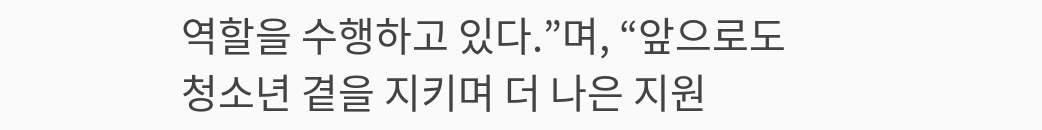역할을 수행하고 있다.”며, “앞으로도 청소년 곁을 지키며 더 나은 지원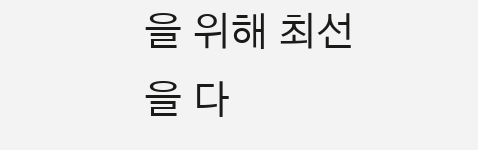을 위해 최선을 다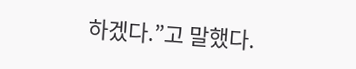하겠다.”고 말했다.